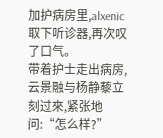加护病房里,alxenic取下听诊器,再次叹了口气。
带着护士走出病房,云景融与杨静藜立刻过來,紧张地问:“怎么样?”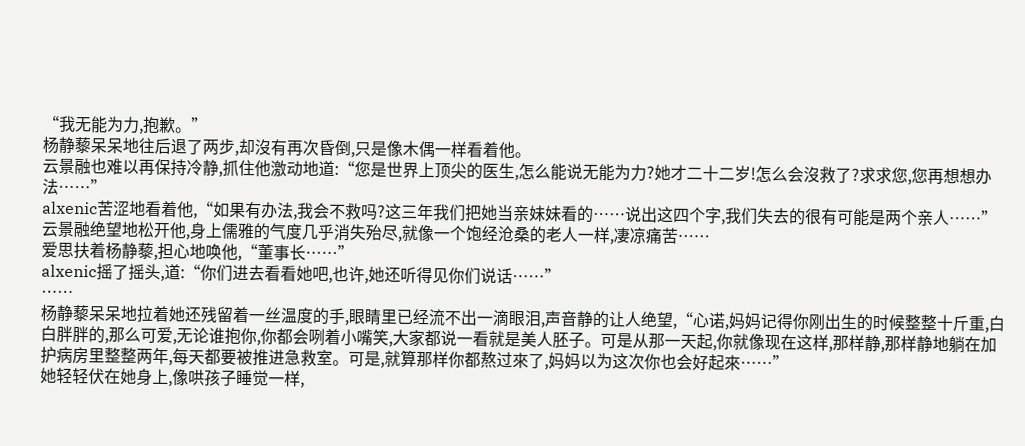“我无能为力,抱歉。”
杨静藜呆呆地往后退了两步,却沒有再次昏倒,只是像木偶一样看着他。
云景融也难以再保持冷静,抓住他激动地道:“您是世界上顶尖的医生,怎么能说无能为力?她才二十二岁!怎么会沒救了?求求您,您再想想办法……”
alxenic苦涩地看着他,“如果有办法,我会不救吗?这三年我们把她当亲妹妹看的……说出这四个字,我们失去的很有可能是两个亲人……”
云景融绝望地松开他,身上儒雅的气度几乎消失殆尽,就像一个饱经沧桑的老人一样,凄凉痛苦……
爱思扶着杨静藜,担心地唤他,“董事长……”
alxenic摇了摇头,道:“你们进去看看她吧,也许,她还听得见你们说话……”
……
杨静藜呆呆地拉着她还残留着一丝温度的手,眼睛里已经流不出一滴眼泪,声音静的让人绝望,“心诺,妈妈记得你刚出生的时候整整十斤重,白白胖胖的,那么可爱,无论谁抱你,你都会咧着小嘴笑,大家都说一看就是美人胚子。可是从那一天起,你就像现在这样,那样静,那样静地躺在加护病房里整整两年,每天都要被推进急救室。可是,就算那样你都熬过來了,妈妈以为这次你也会好起來……”
她轻轻伏在她身上,像哄孩子睡觉一样,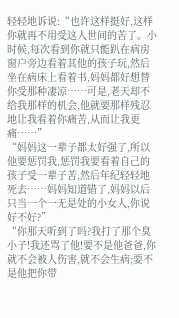轻轻地诉说:“也许这样挺好,这样你就再不用受这人世间的苦了。小时候,每次看到你就只能趴在病房窗户旁边看着其他的孩子玩,然后坐在病床上看着书,妈妈都好想替你受那种凄凉……可是,老天却不给我那样的机会,他就要那样残忍地让我看着你痛苦,从而让我更痛……”
“妈妈这一辈子都太好强了,所以他要惩罚我,惩罚我要看着自己的孩子受一辈子苦,然后年纪轻轻地死去……妈妈知道错了,妈妈以后只当一个一无是处的小女人,你说好不好?”
“你那天听到了吗?我打了那个臭小子!我还骂了他!要不是他爸爸,你就不会被人伤害,就不会生病;要不是他把你带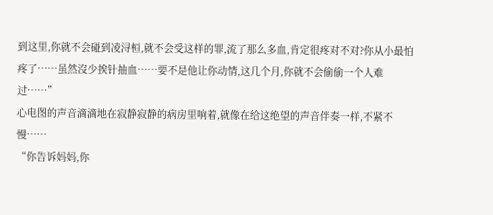到这里,你就不会碰到凌浔桓,就不会受这样的罪,流了那么多血,肯定很疼对不对?你从小最怕疼了……虽然沒少挨针抽血……要不是他让你动情,这几个月,你就不会偷偷一个人难过……”
心电图的声音滴滴地在寂静寂静的病房里响着,就像在给这绝望的声音伴奏一样,不紧不慢……
“你告诉妈妈,你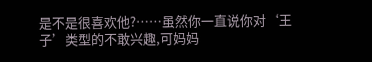是不是很喜欢他?……虽然你一直说你对‘王子’类型的不敢兴趣,可妈妈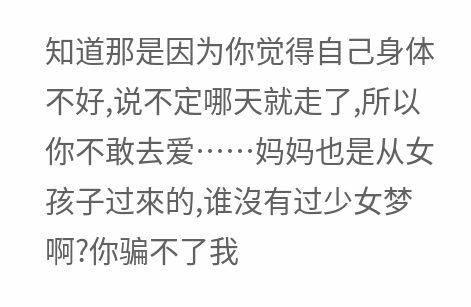知道那是因为你觉得自己身体不好,说不定哪天就走了,所以你不敢去爱……妈妈也是从女孩子过來的,谁沒有过少女梦啊?你骗不了我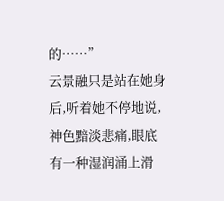的……”
云景融只是站在她身后,听着她不停地说,神色黯淡悲痛,眼底有一种湿润涌上滑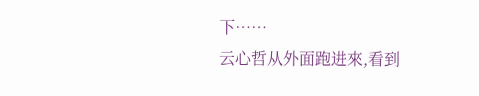下……
云心哲从外面跑进來,看到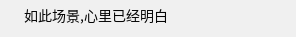如此场景,心里已经明白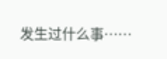发生过什么事……